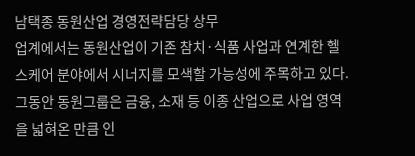남택종 동원산업 경영전략담당 상무
업계에서는 동원산업이 기존 참치·식품 사업과 연계한 헬스케어 분야에서 시너지를 모색할 가능성에 주목하고 있다. 그동안 동원그룹은 금융, 소재 등 이종 산업으로 사업 영역을 넓혀온 만큼 인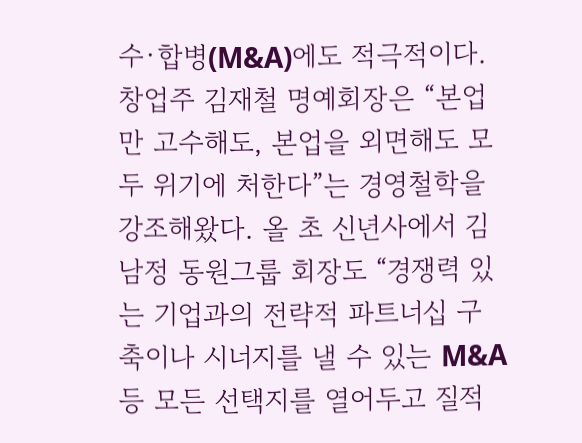수·합병(M&A)에도 적극적이다.
창업주 김재철 명예회장은 “본업만 고수해도, 본업을 외면해도 모두 위기에 처한다”는 경영철학을 강조해왔다. 올 초 신년사에서 김남정 동원그룹 회장도 “경쟁력 있는 기업과의 전략적 파트너십 구축이나 시너지를 낼 수 있는 M&A 등 모든 선택지를 열어두고 질적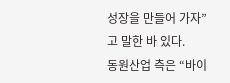성장을 만들어 가자”고 말한 바 있다.
동원산업 측은 “바이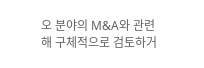오 분야의 M&A와 관련해 구체적으로 검토하거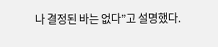나 결정된 바는 없다”고 설명했다.